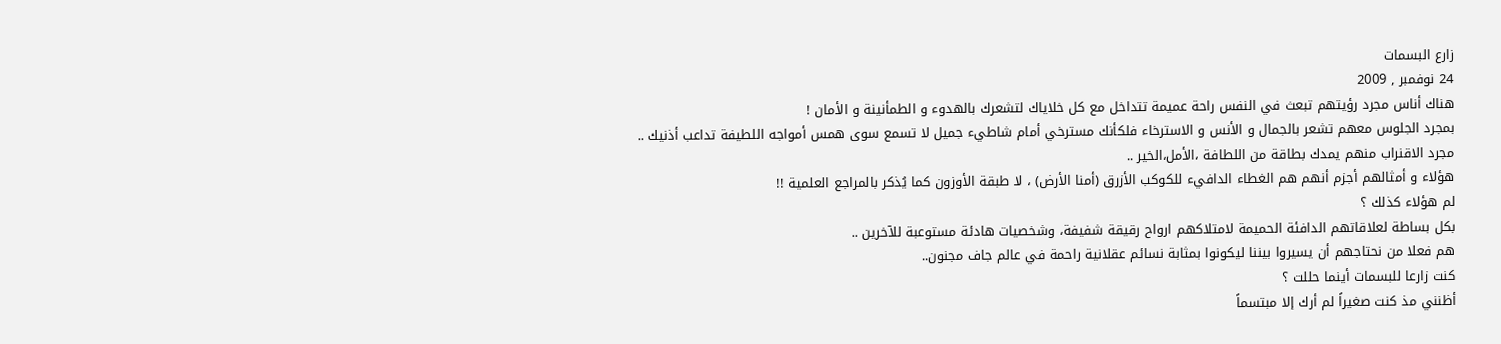زارع البسمات
24 نوفمبر , 2009
هناك أناس مجرد رؤيتهم تبعث في النفس راحة عميمة تتداخل مع كل خلاياك لتشعرك بالهدوء و الطمأنينة و الأمان !
بمجرد الجلوس معهم تشعر بالجمال و الأنس و الاسترخاء فلكأنك مسترخي أمام شاطيء جميل لا تسمع سوى همس أمواجه اللطيفة تداعب أذنيك ..
مجرد الاقنراب منهم يمدك بطاقة من اللطافة ،الأمل،الخير ..
هؤلاء و أمثالهم أجزم أنهم هم الغطاء الدافيء للكوكب الأزرق (أمنا الأرض) ، لا طبقة الأوزون كما يُذكر بالمراجع العلمية !!
لم هؤلاء كذلك ؟
بكل بساطة لعلاقاتهم الدافئة الحميمة لامتلاكهم ارواح رقيقة شفيفة، وشخصيات هادئة مستوعبة للآخرين ..
هم فعلا من نحتاجهم أن يسيروا بيننا ليكونوا بمثابة نسائم عقلانية راحمة في عالم جاف مجنون..
كنت زارعا للبسمات أينما حللت ؟
أظنني مذ كنت صغيراً لم أرك إلا مبتسماً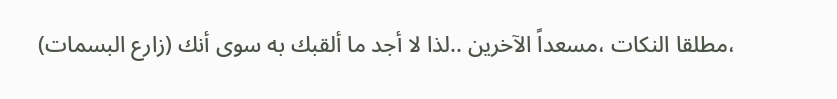،مطلقا النكات ،مسعداً الآخرين ..لذا لا أجد ما ألقبك به سوى أنك (زارع البسمات)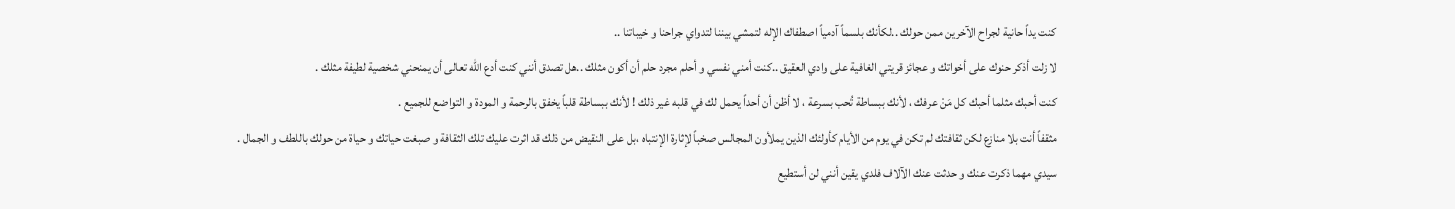كنت يداً حانية لجراح الآخرين ممن حولك ..لكأنك بلسماً آدمياً اصطفاك الإله لتمشي بيننا لتدواي جراحنا و خيباتنا ..
لا زلت أذكر حنوك على أخواتك و عجائز قريتي الغافية على وادي العقيق ..كنت أمني نفسي و أحلم مجرد حلم أن أكون مثلك ..هل تصدق أنني كنت أدع الله تعالى أن يمنحني شخصية لطيفة مثلك .
كنت أحبك مثلما أحبك كل مَنْ عرفك ، لأنك ببساطة تُحب بسرعة ، لا أظن أن أحداً يحمل لك في قلبه غير ذلك ! لأنك ببساطة قلباً يخفق بالرحمة و المودة و التواضع للجميع .
مثقفاً أنت بلا منازع لكن ثقافتك لم تكن في يوم من الأيام كأولئك الذين يملأون المجالس صخباً لإثارة الإنتباه ،بل على النقيض من ذلك قد اثرت عليك تلك الثقافة و صبغت حياتك و حياة من حولك باللطف و الجمال .
سيدي مهما ذكرت عنك و حدثت عنك الآلاف فلدي يقين أنني لن أستطيع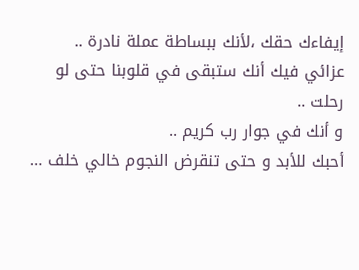إيفاءك حقك ،لأنك ببساطة عملة نادرة ..
عزائي فيك أنك ستبقى في قلوبنا حتى لو رحلت ..
و أنك في جوار رب كريم ..
أحبك للأبد و حتى تنقرض النجوم خالي خلف …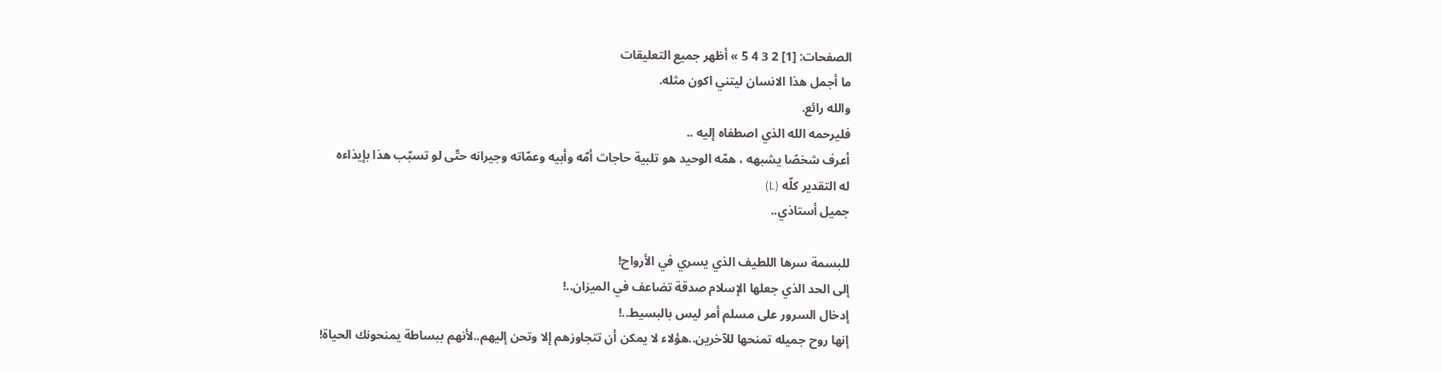الصفحات: [1] 2 3 4 5 » أظهر جميع التعليقات
ما أجمل هذا الانسان ليتني اكون مثله.
والله رائع.
فليرحمه الله الذي اصطفاه إليه ..
أعرف شخصًا يشبهه ، همّه الوحيد هو تلبية حاجات أمّه وأبيه وعمّاته وجيرانه حتّى لو تسبّب هذا بإيذاءه
له التقدير كلّه (L)
جميل أستاذي..

للبسمة سرها اللطيف الذي يسري في الأرواح!
إلى الحد الذي جعلها الإسلام صدقة تضاعف في الميزان..!
إدخال السرور على مسلم أمر ليس بالبسيط..!
إنها روح جميله تمنحها للآخرين..هؤلاء لا يمكن أن تتجاوزهم إلا وتحن إليهم..لأنهم ببساطة يمنحونك الحياة!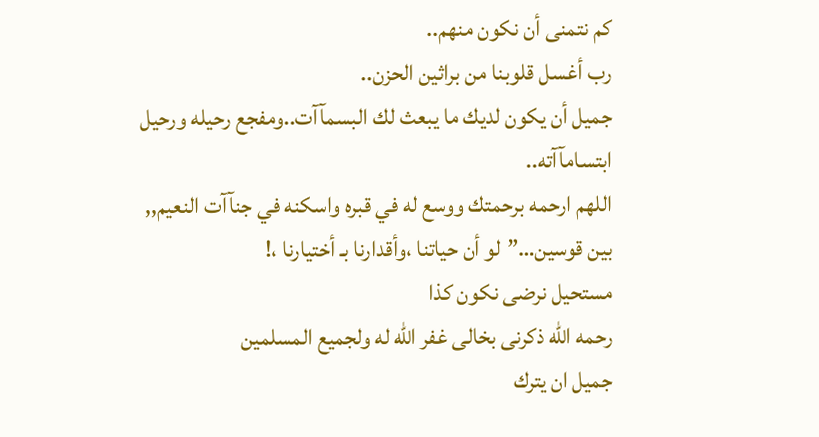كم نتمنى أن نكون منهم..
رب أغسل قلوبنا من براثين الحزن..
جميل أن يكون لديك ما يبعث لك البسمآآت..ومفجع رحيله ورحيل ابتسامآآته..
اللهم ارحمه برحمتك ووسع له في قبره واسكنه في جنآآت النعيم,,
بين قوسين…”لو أن حياتنا ،وأقدارنا بـ أختيارنا ،!
مستحيل نرضى نكون كذا
رحمه الله ذكرنى بخالى غفر الله له ولجميع المسلمين
جميل ان يترك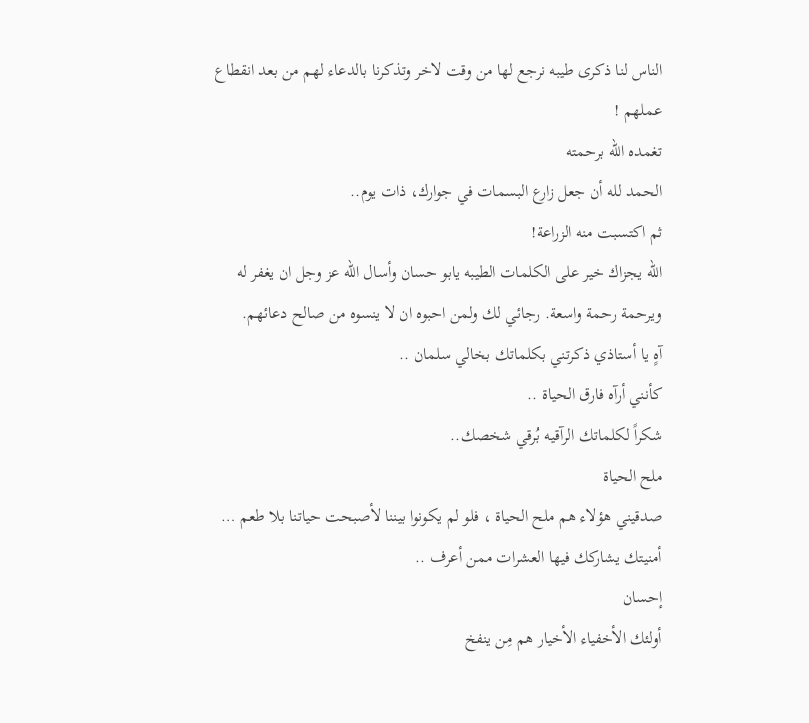الناس لنا ذكرى طيبه نرجع لها من وقت لاخر وتذكرنا بالدعاء لهم من بعد انقطاع عملهم !
تغمده الله برحمته
الحمد لله أن جعل زارع البسمات في جوارك، ذات يوم..
ثم اكتسبت منه الزراعة!
الله يجزاك خير على الكلمات الطيبه يابو حسان وأسال الله عز وجل ان يغفر له ويرحمة رحمة واسعة. رجائي لك ولمن احبوه ان لا ينسوه من صالح دعائهم.
آهٍ يا أستاذي ذكرتني بكلماتك بخالي سلمان ..
كأنني أرآه فارق الحياة ..
شكراً لكلماتك الرآقيه بُرقي شخصك..
ملح الحياة
صدقيني هؤلاء هم ملح الحياة ، فلو لم يكونوا بيننا لأصبحت حياتنا بلا طعم …
أمنيتك يشاركك فيها العشرات ممن أعرف ..
إحسان
أولئك الأخفياء الأخيار هم مِن ينفخ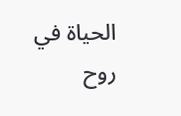الحياة في روح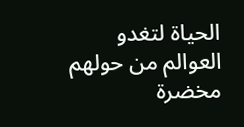الحياة لتغدو العوالم من حولهم مخضرة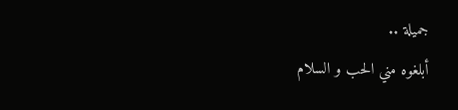جميلة ..
أبلغوه مني الحب و السلام